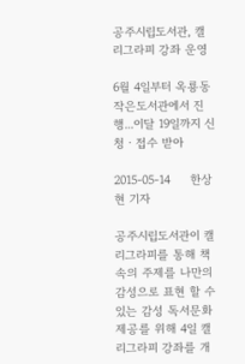공주시립도서관, 캘리그라피 강좌 운영

6월 4일부터 옥룡동 작은도서관에서 진행...이달 19일까지 신청ㆍ접수 받아

2015-05-14     한상현 기자

공주시립도서관이 캘리그라피를 통해 책 속의 주제를 나만의 감성으로 표현 할 수 있는 감성 독서문화 제공를 위해 4일 캘리그라피 강좌를 개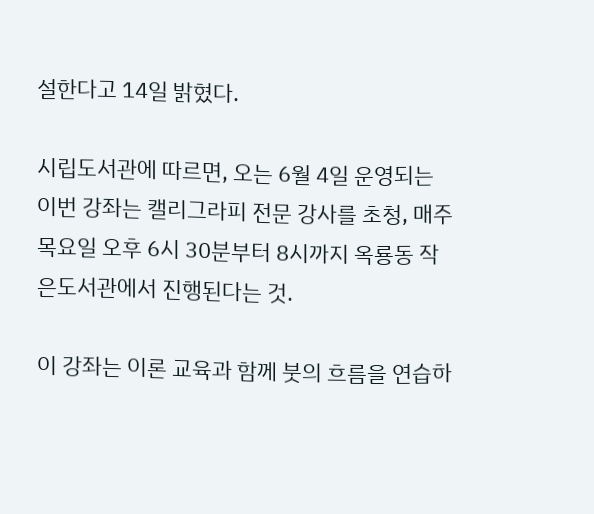설한다고 14일 밝혔다.

시립도서관에 따르면, 오는 6월 4일 운영되는 이번 강좌는 캘리그라피 전문 강사를 초청, 매주 목요일 오후 6시 30분부터 8시까지 옥룡동 작은도서관에서 진행된다는 것.

이 강좌는 이론 교육과 함께 붓의 흐름을 연습하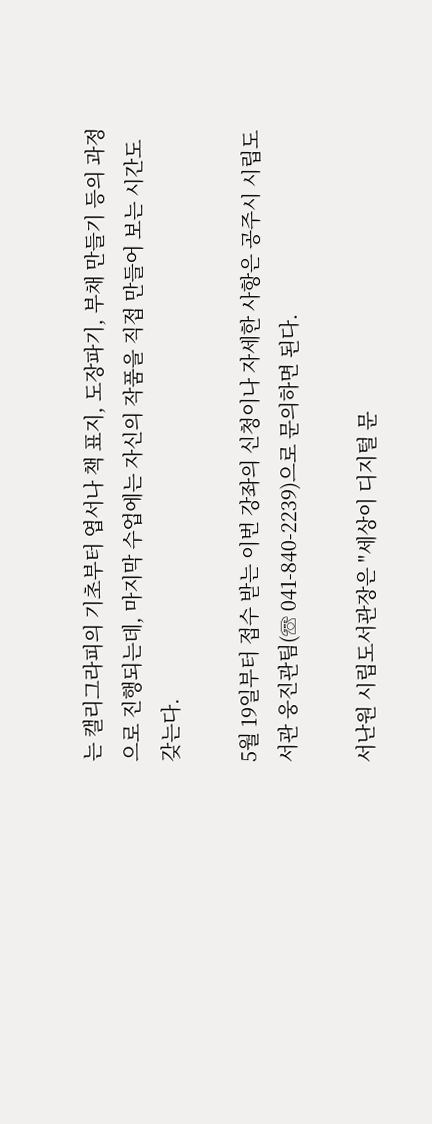는 캘리그라피의 기초부터 엽서나 책 표지, 도장파기, 부채 만들기 등의 과정으로 진행되는데, 마지막 수업에는 자신의 작품을 직접 만들어 보는 시간도 갖는다.

5월 19일부터 접수 받는 이번 강좌의 신청이나 자세한 사항은 공주시 시립도서관 웅진관팀(☏ 041-840-2239)으로 문의하면 된다.

서난원 시립도서관장은 "세상이 디지털 문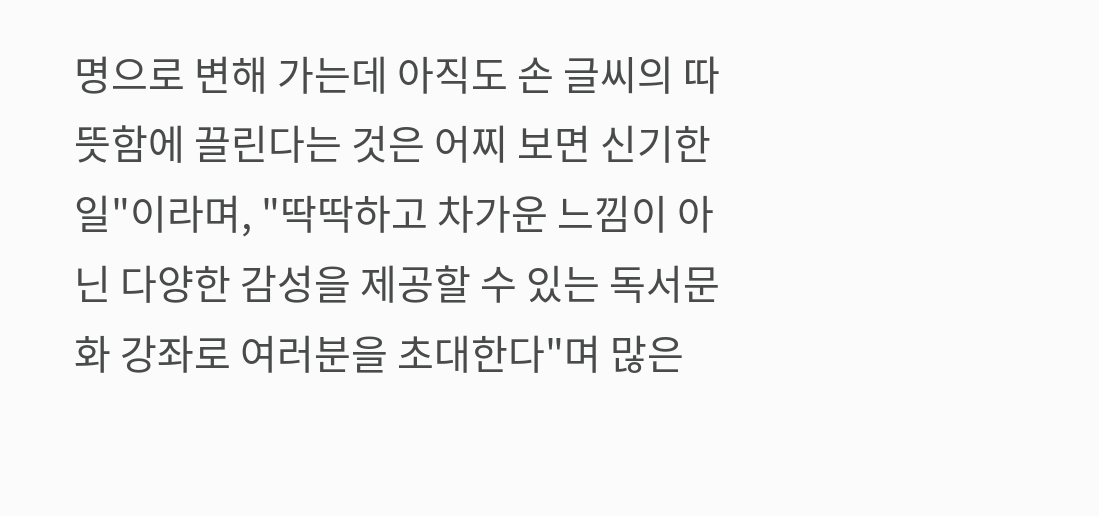명으로 변해 가는데 아직도 손 글씨의 따뜻함에 끌린다는 것은 어찌 보면 신기한 일"이라며, "딱딱하고 차가운 느낌이 아닌 다양한 감성을 제공할 수 있는 독서문화 강좌로 여러분을 초대한다"며 많은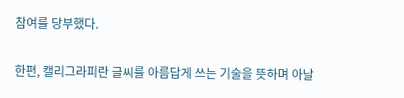참여를 당부했다.

한편, 캘리그라피란 글씨를 아름답게 쓰는 기술을 뜻하며 아날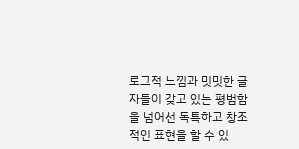로그적 느낌과 밋밋한 글자들이 갖고 있는 평범함을 넘어선 독특하고 창조적인 표현을 할 수 있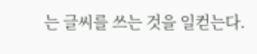는 글씨를 쓰는 것을 일컫는다.